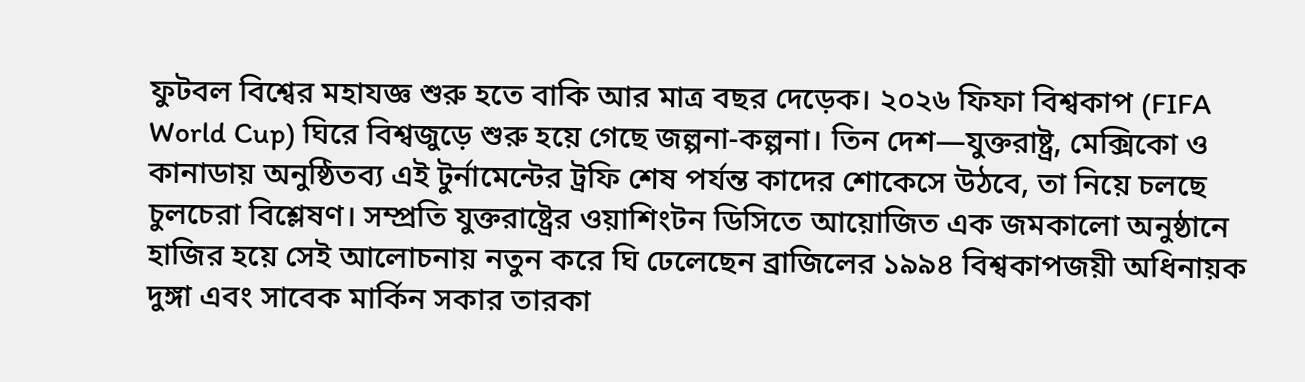ফুটবল বিশ্বের মহাযজ্ঞ শুরু হতে বাকি আর মাত্র বছর দেড়েক। ২০২৬ ফিফা বিশ্বকাপ (FIFA World Cup) ঘিরে বিশ্বজুড়ে শুরু হয়ে গেছে জল্পনা-কল্পনা। তিন দেশ—যুক্তরাষ্ট্র, মেক্সিকো ও কানাডায় অনুষ্ঠিতব্য এই টুর্নামেন্টের ট্রফি শেষ পর্যন্ত কাদের শোকেসে উঠবে, তা নিয়ে চলছে চুলচেরা বিশ্লেষণ। সম্প্রতি যুক্তরাষ্ট্রের ওয়াশিংটন ডিসিতে আয়োজিত এক জমকালো অনুষ্ঠানে হাজির হয়ে সেই আলোচনায় নতুন করে ঘি ঢেলেছেন ব্রাজিলের ১৯৯৪ বিশ্বকাপজয়ী অধিনায়ক দুঙ্গা এবং সাবেক মার্কিন সকার তারকা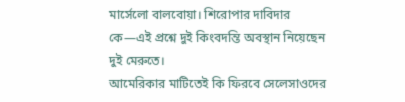মার্সেলো বালবোয়া। শিরোপার দাবিদার কে—এই প্রশ্নে দুই কিংবদন্তি অবস্থান নিয়েছেন দুই মেরুতে।
আমেরিকার মাটিতেই কি ফিরবে সেলেসাওদের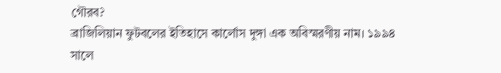গৌরব?
ব্রাজিলিয়ান ফুটবলের ইতিহাসে কার্লোস দুঙ্গা এক অবিস্মরণীয় নাম। ১৯৯৪ সালে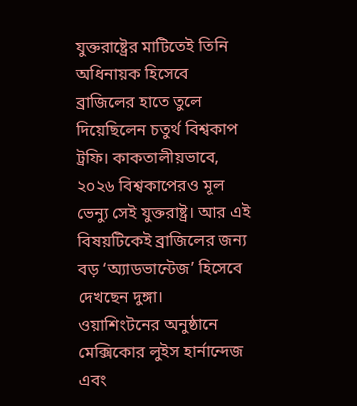যুক্তরাষ্ট্রের মাটিতেই তিনি অধিনায়ক হিসেবে ব্রাজিলের হাতে তুলে দিয়েছিলেন চতুর্থ বিশ্বকাপ ট্রফি। কাকতালীয়ভাবে, ২০২৬ বিশ্বকাপেরও মূল ভেন্যু সেই যুক্তরাষ্ট্র। আর এই বিষয়টিকেই ব্রাজিলের জন্য বড় ‘অ্যাডভান্টেজ’ হিসেবে দেখছেন দুঙ্গা।
ওয়াশিংটনের অনুষ্ঠানে মেক্সিকোর লুইস হার্নান্দেজ এবং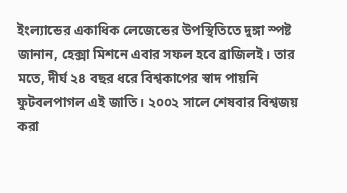ইংল্যান্ডের একাধিক লেজেন্ডের উপস্থিতিতে দুঙ্গা স্পষ্ট জানান, হেক্সা মিশনে এবার সফল হবে ব্রাজিলই। তার মতে, দীর্ঘ ২৪ বছর ধরে বিশ্বকাপের স্বাদ পায়নি ফুটবলপাগল এই জাতি। ২০০২ সালে শেষবার বিশ্বজয় করা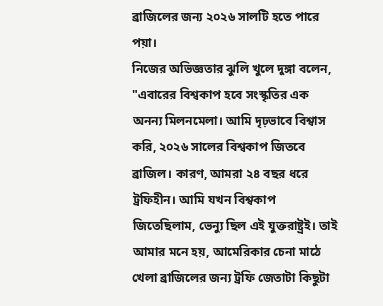ব্রাজিলের জন্য ২০২৬ সালটি হতে পারে পয়া।
নিজের অভিজ্ঞতার ঝুলি খুলে দুঙ্গা বলেন, "এবারের বিশ্বকাপ হবে সংস্কৃতির এক অনন্য মিলনমেলা। আমি দৃঢ়ভাবে বিশ্বাস করি, ২০২৬ সালের বিশ্বকাপ জিতবে ব্রাজিল। কারণ, আমরা ২৪ বছর ধরে ট্রফিহীন। আমি যখন বিশ্বকাপ জিতেছিলাম, ভেন্যু ছিল এই যুক্তরাষ্ট্রই। তাই আমার মনে হয়, আমেরিকার চেনা মাঠে খেলা ব্রাজিলের জন্য ট্রফি জেতাটা কিছুটা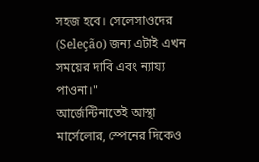সহজ হবে। সেলেসাওদের (Seleção) জন্য এটাই এখন সময়ের দাবি এবং ন্যায্য পাওনা।"
আর্জেন্টিনাতেই আস্থা মার্সেলোর, স্পেনের দিকেও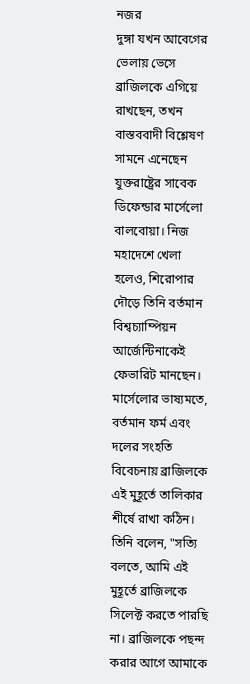নজর
দুঙ্গা যখন আবেগের ভেলায় ভেসে ব্রাজিলকে এগিয়ে রাখছেন, তখন বাস্তববাদী বিশ্লেষণ সামনে এনেছেন যুক্তরাষ্ট্রের সাবেক ডিফেন্ডার মার্সেলো বালবোয়া। নিজ মহাদেশে খেলা হলেও, শিরোপার দৌড়ে তিনি বর্তমান বিশ্বচ্যাম্পিয়ন আর্জেন্টিনাকেই ফেভারিট মানছেন।
মার্সেলোর ভাষ্যমতে, বর্তমান ফর্ম এবং দলের সংহতি বিবেচনায় ব্রাজিলকে এই মুহূর্তে তালিকার শীর্ষে রাখা কঠিন। তিনি বলেন, "সত্যি বলতে, আমি এই মুহূর্তে ব্রাজিলকে সিলেক্ট করতে পারছি না। ব্রাজিলকে পছন্দ করার আগে আমাকে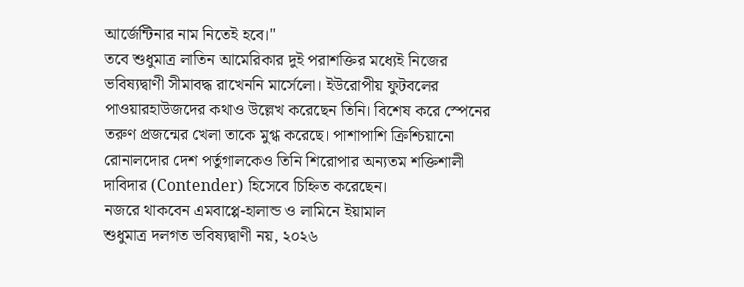আর্জেন্টিনার নাম নিতেই হবে।"
তবে শুধুমাত্র লাতিন আমেরিকার দুই পরাশক্তির মধ্যেই নিজের ভবিষ্যদ্বাণী সীমাবদ্ধ রাখেননি মার্সেলো। ইউরোপীয় ফুটবলের পাওয়ারহাউজদের কথাও উল্লেখ করেছেন তিনি। বিশেষ করে স্পেনের তরুণ প্রজন্মের খেলা তাকে মুগ্ধ করেছে। পাশাপাশি ক্রিশ্চিয়ানো রোনালদোর দেশ পর্তুগালকেও তিনি শিরোপার অন্যতম শক্তিশালী দাবিদার (Contender) হিসেবে চিহ্নিত করেছেন।
নজরে থাকবেন এমবাপ্পে-হালান্ড ও লামিনে ইয়ামাল
শুধুমাত্র দলগত ভবিষ্যদ্বাণী নয়, ২০২৬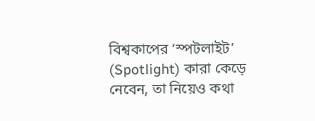বিশ্বকাপের ‘স্পটলাইট’ (Spotlight) কারা কেড়ে নেবেন, তা নিয়েও কথা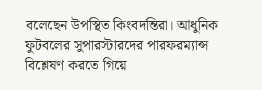বলেছেন উপস্থিত কিংবদন্তিরা। আধুনিক ফুটবলের সুপারস্টারদের পারফরম্যান্স বিশ্লেষণ করতে গিয়ে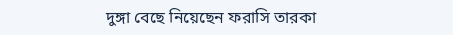দুঙ্গা বেছে নিয়েছেন ফরাসি তারকা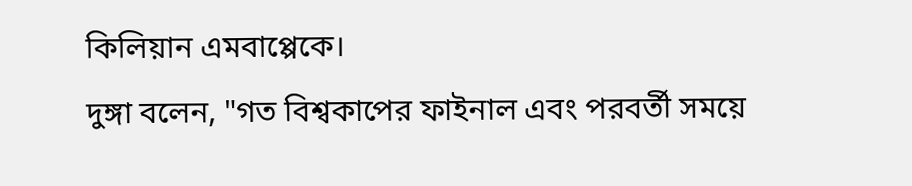কিলিয়ান এমবাপ্পেকে।
দুঙ্গা বলেন, "গত বিশ্বকাপের ফাইনাল এবং পরবর্তী সময়ে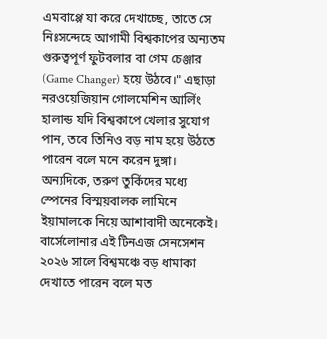এমবাপ্পে যা করে দেখাচ্ছে, তাতে সে নিঃসন্দেহে আগামী বিশ্বকাপের অন্যতম গুরুত্বপূর্ণ ফুটবলার বা গেম চেঞ্জার (Game Changer) হয়ে উঠবে।" এছাড়া নরওয়েজিয়ান গোলমেশিন আর্লিং হালান্ড যদি বিশ্বকাপে খেলার সুযোগ পান, তবে তিনিও বড় নাম হয়ে উঠতে পারেন বলে মনে করেন দুঙ্গা।
অন্যদিকে, তরুণ তুর্কিদের মধ্যে স্পেনের বিস্ময়বালক লামিনে ইয়ামালকে নিয়ে আশাবাদী অনেকেই। বার্সেলোনার এই টিনএজ সেনসেশন ২০২৬ সালে বিশ্বমঞ্চে বড় ধামাকা দেখাতে পারেন বলে মত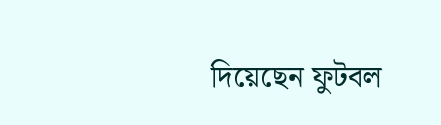দিয়েছেন ফুটবল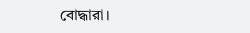বোদ্ধারা।